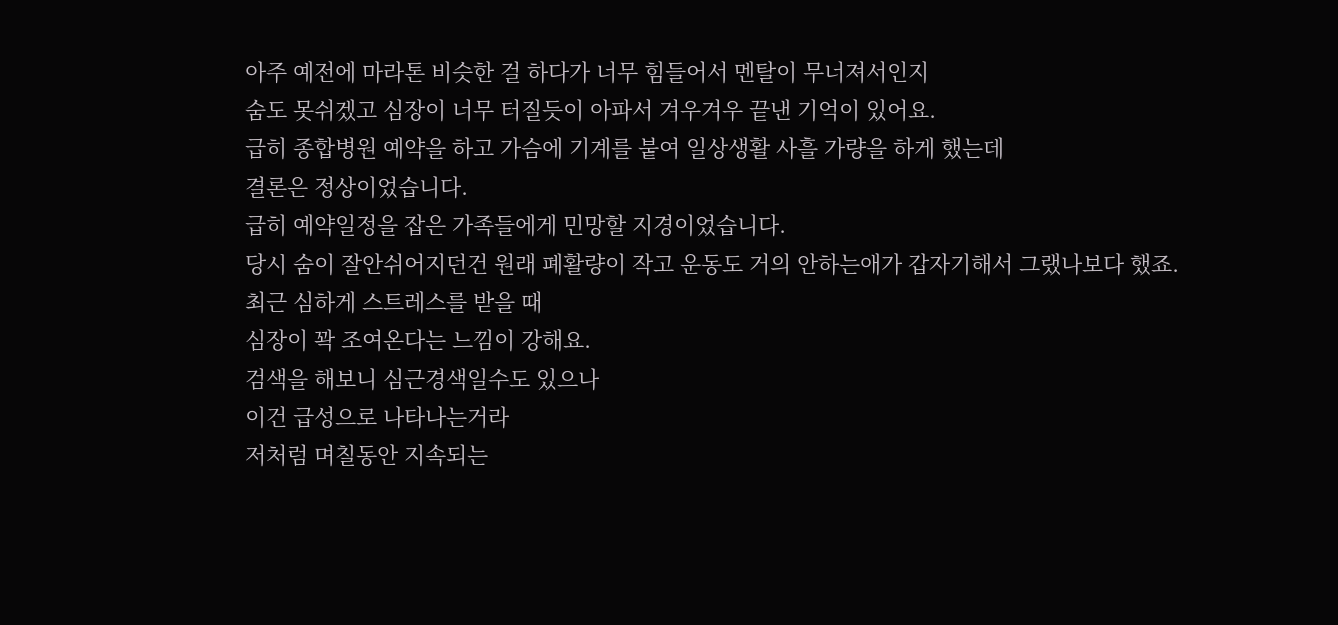아주 예전에 마라톤 비슷한 걸 하다가 너무 힘들어서 멘탈이 무너져서인지
숨도 못쉬겠고 심장이 너무 터질듯이 아파서 겨우겨우 끝낸 기억이 있어요.
급히 종합병원 예약을 하고 가슴에 기계를 붙여 일상생활 사흘 가량을 하게 했는데
결론은 정상이었습니다.
급히 예약일정을 잡은 가족들에게 민망할 지경이었습니다.
당시 숨이 잘안쉬어지던건 원래 폐활량이 작고 운동도 거의 안하는애가 갑자기해서 그랬나보다 했죠.
최근 심하게 스트레스를 받을 때
심장이 꽉 조여온다는 느낌이 강해요.
검색을 해보니 심근경색일수도 있으나
이건 급성으로 나타나는거라
저처럼 며칠동안 지속되는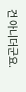건 아니더군요.